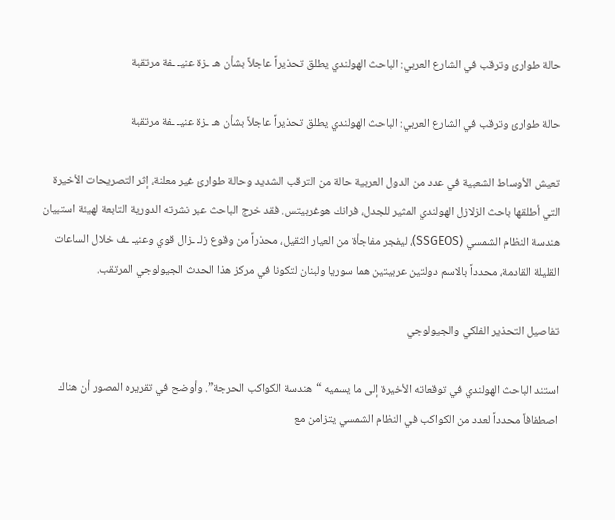حالة طوارئ وترقب في الشارع العربي: الباحث الهولندي يطلق تحذيراً عاجلاً بشأن هـ ـزة عنيـ ـفة مرتقبة

حالة طوارئ وترقب في الشارع العربي: الباحث الهولندي يطلق تحذيراً عاجلاً بشأن هـ ـزة عنيـ ـفة مرتقبة

تعيش الأوساط الشعبية في عدد من الدول العربية حالة من الترقب الشديد وحالة طوارئ غير معلنة، إثر التصريحات الأخيرة التي أطلقها باحث الزلازل الهولندي المثير للجدل، فرانك هوغربيتس. فقد خرج الباحث عبر نشرته الدورية التابعة لهيئة استبيان هندسة النظام الشمسي (SSGEOS)، ليفجر مفاجأة من العيار الثقيل، محذراً من وقوع زلـ ـزال قوي وعنيـ ـف خلال الساعات القليلة القادمة، محدداً بالاسم دولتين عربيتين هما سوريا ولبنان لتكونا في مركز هذا الحدث الجيولوجي المرتقب.

تفاصيل التحذير الفلكي والجيولوجي

استند الباحث الهولندي في توقعاته الأخيرة إلى ما يسميه “هندسة الكواكب الحرجة”. وأوضح في تقريره المصور أن هناك اصطفافاً محدداً لعدد من الكواكب في النظام الشمسي يتزامن مع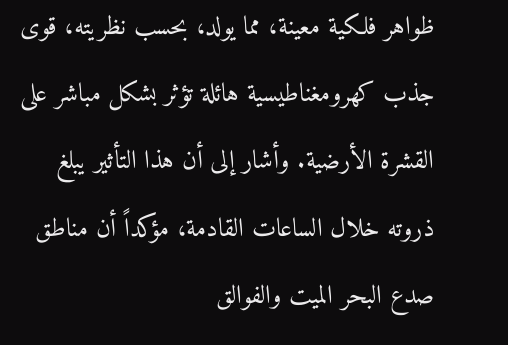ظواهر فلكية معينة، مما يولد، بحسب نظريته، قوى جذب كهرومغناطيسية هائلة تؤثر بشكل مباشر على القشرة الأرضية. وأشار إلى أن هذا التأثير يبلغ ذروته خلال الساعات القادمة، مؤكداً أن مناطق صدع البحر الميت والفوالق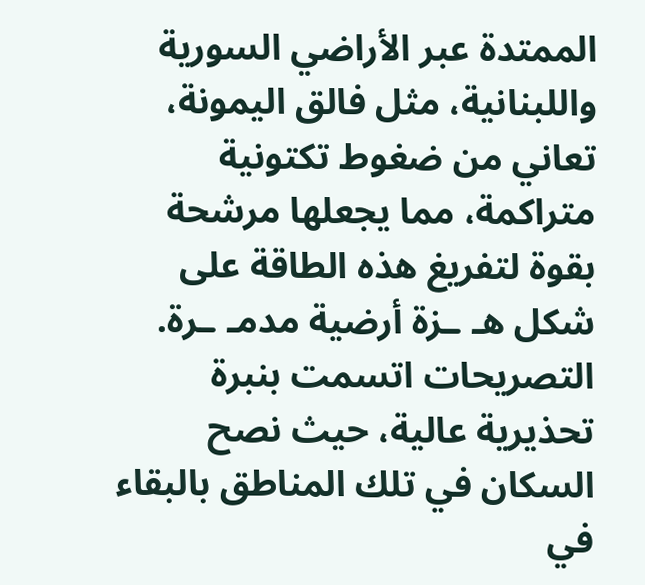الممتدة عبر الأراضي السورية واللبنانية، مثل فالق اليمونة، تعاني من ضغوط تكتونية متراكمة، مما يجعلها مرشحة بقوة لتفريغ هذه الطاقة على شكل هـ ـزة أرضية مدمـ ـرة. التصريحات اتسمت بنبرة تحذيرية عالية، حيث نصح السكان في تلك المناطق بالبقاء في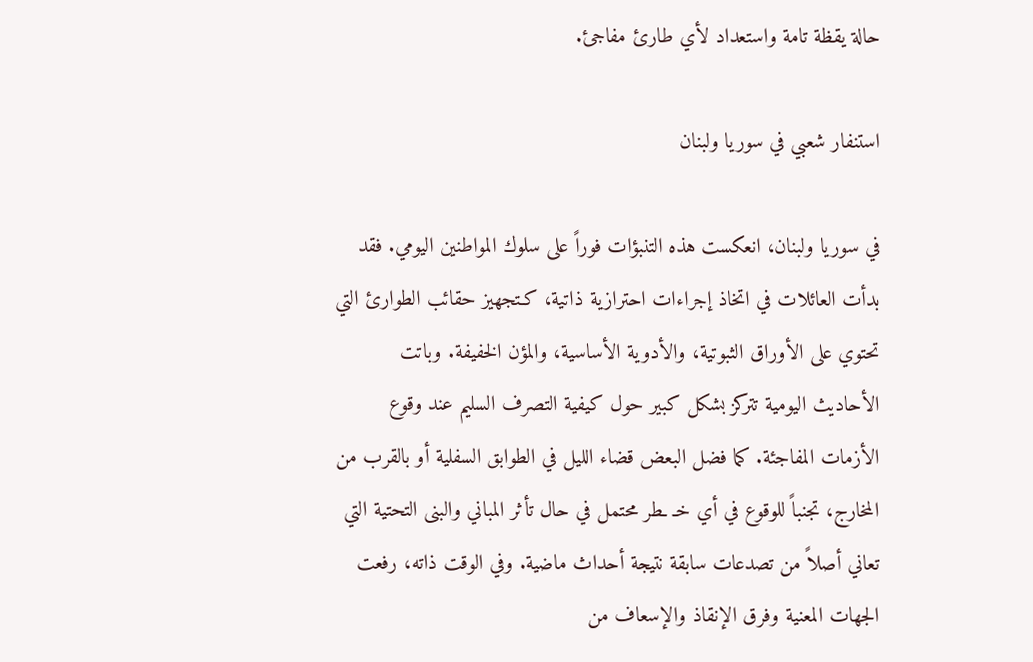حالة يقظة تامة واستعداد لأي طارئ مفاجئ.

استنفار شعبي في سوريا ولبنان

في سوريا ولبنان، انعكست هذه التنبؤات فوراً على سلوك المواطنين اليومي. فقد بدأت العائلات في اتخاذ إجراءات احترازية ذاتية، كـتجهيز حقائب الطوارئ التي تحتوي على الأوراق الثبوتية، والأدوية الأساسية، والمؤن الخفيفة. وباتت الأحاديث اليومية تتركز بشكل كبير حول كيفية التصرف السليم عند وقوع الأزمات المفاجئة. كما فضل البعض قضاء الليل في الطوابق السفلية أو بالقرب من المخارج، تجنباً للوقوع في أي خـ ـطر محتمل في حال تأثر المباني والبنى التحتية التي تعاني أصلاً من تصدعات سابقة نتيجة أحداث ماضية. وفي الوقت ذاته، رفعت الجهات المعنية وفرق الإنقاذ والإسعاف من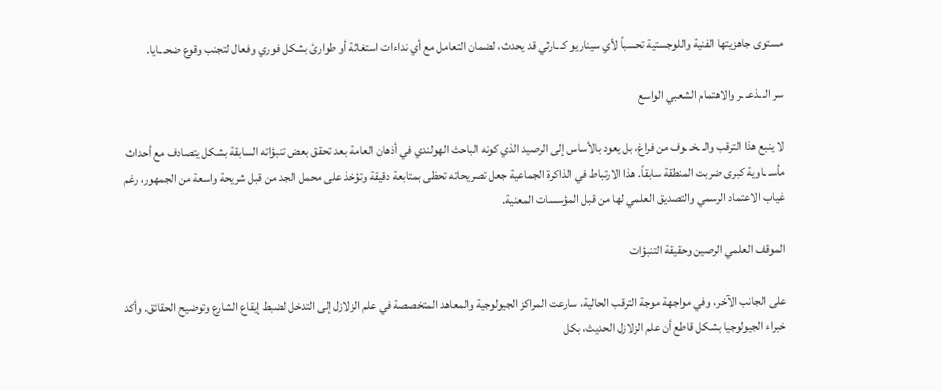مستوى جاهزيتها الفنية واللوجستية تحسباً لأي سيناريو كـ ـارثي قد يحدث، لضمان التعامل مع أي نداءات استغاثة أو طوارئ بشكل فوري وفعال لتجنب وقوع ضحـ ـايا.

سر الـ ـذعـ ـر والاهتمام الشعبي الواسع

لا ينبع هذا الترقب والـ ـخـ ـوف من فراغ، بل يعود بالأساس إلى الرصيد الذي كونه الباحث الهولندي في أذهان العامة بعد تحقق بعض تنبؤاته السابقة بشكل يتصادف مع أحداث مأسـ ـاوية كبرى ضربت المنطقة سابقاً. هذا الارتباط في الذاكرة الجماعية جعل تصريحاته تحظى بمتابعة دقيقة وتؤخذ على محمل الجد من قبل شريحة واسعة من الجمهور، رغم غياب الاعتماد الرسمي والتصديق العلمي لها من قبل المؤسسات المعنية.

الموقف العلمي الرصين وحقيقة التنبؤات

على الجانب الآخر، وفي مواجهة موجة الترقب الحالية، سارعت المراكز الجيولوجية والمعاهد المتخصصة في علم الزلازل إلى التدخل لضبط إيقاع الشارع وتوضيح الحقائق. وأكد خبراء الجيولوجيا بشكل قاطع أن علم الزلازل الحديث، بكل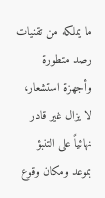ما يملكه من تقنيات رصد متطورة وأجهزة استشعار، لا يزال غير قادر نهائياً على التنبؤ بموعد ومكان وقوع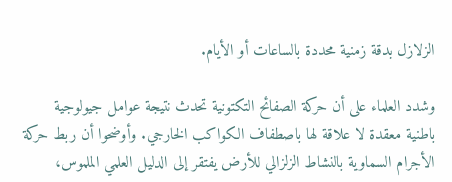الزلازل بدقة زمنية محددة بالساعات أو الأيام.

وشدد العلماء على أن حركة الصفائح التكتونية تحدث نتيجة عوامل جيولوجية باطنية معقدة لا علاقة لها باصطفاف الكواكب الخارجي. وأوضحوا أن ربط حركة الأجرام السماوية بالنشاط الزلزالي للأرض يفتقر إلى الدليل العلمي الملموس،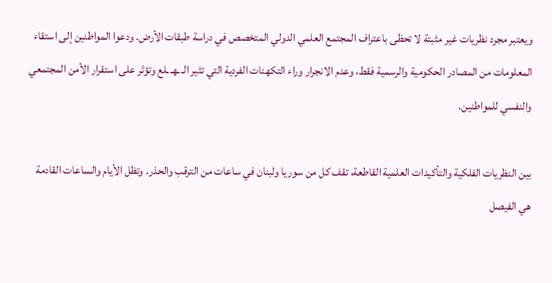ويعتبر مجرد نظريات غير مثبتة لا تحظى باعتراف المجتمع العلمي الدولي المتخصص في دراسة طبقات الأرض. ودعوا المواطنين إلى استقاء المعلومات من المصادر الحكومية والرسمية فقط، وعدم الانجرار وراء التكهنات الفردية التي تثير الـ ـهـ ـلع وتؤثر على استقرار الأمن المجتمعي والنفسي للمواطنين.

بين النظريات الفلكية والتأكيدات العلمية القاطعة، تقف كل من سوريا ولبنان في ساعات من الترقب والحذر. وتظل الأيام والساعات القادمة هي الفيصل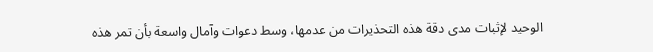الوحيد لإثبات مدى دقة هذه التحذيرات من عدمها، وسط دعوات وآمال واسعة بأن تمر هذه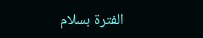الفترة بسلام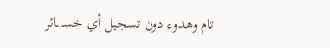تام وهدوء دون تسجيل أي خسـ ـائر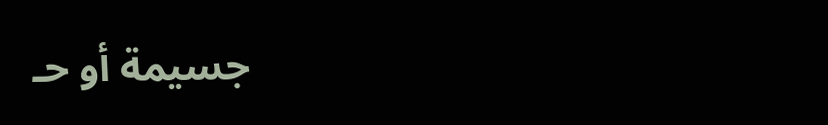جسيمة أو حـ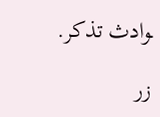ـوادث تذكر.

زر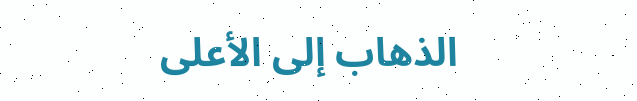الذهاب إلى الأعلى